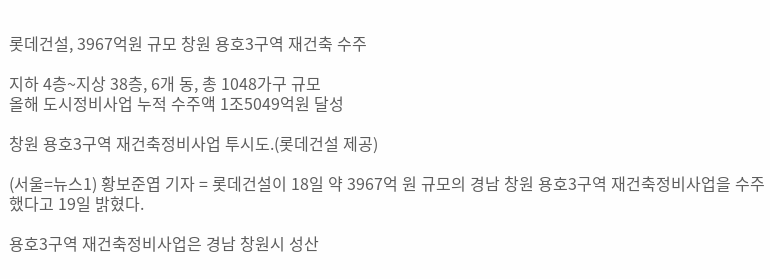롯데건설, 3967억원 규모 창원 용호3구역 재건축 수주

지하 4층~지상 38층, 6개 동, 총 1048가구 규모
올해 도시정비사업 누적 수주액 1조5049억원 달성

창원 용호3구역 재건축정비사업 투시도.(롯데건설 제공)

(서울=뉴스1) 황보준엽 기자 = 롯데건설이 18일 약 3967억 원 규모의 경남 창원 용호3구역 재건축정비사업을 수주했다고 19일 밝혔다.

용호3구역 재건축정비사업은 경남 창원시 성산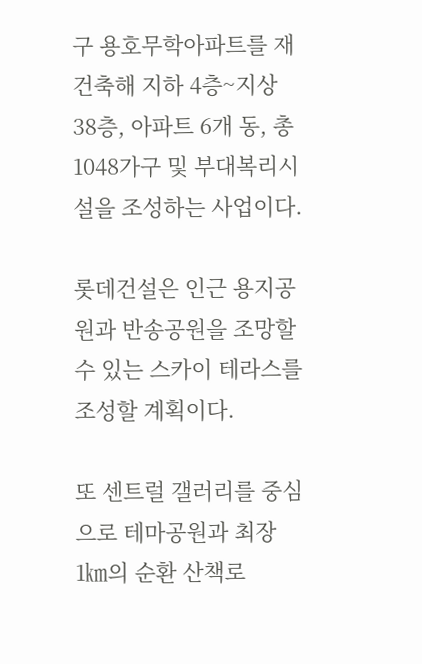구 용호무학아파트를 재건축해 지하 4층~지상 38층, 아파트 6개 동, 총 1048가구 및 부대복리시설을 조성하는 사업이다.

롯데건설은 인근 용지공원과 반송공원을 조망할 수 있는 스카이 테라스를 조성할 계획이다.

또 센트럴 갤러리를 중심으로 테마공원과 최장 1㎞의 순환 산책로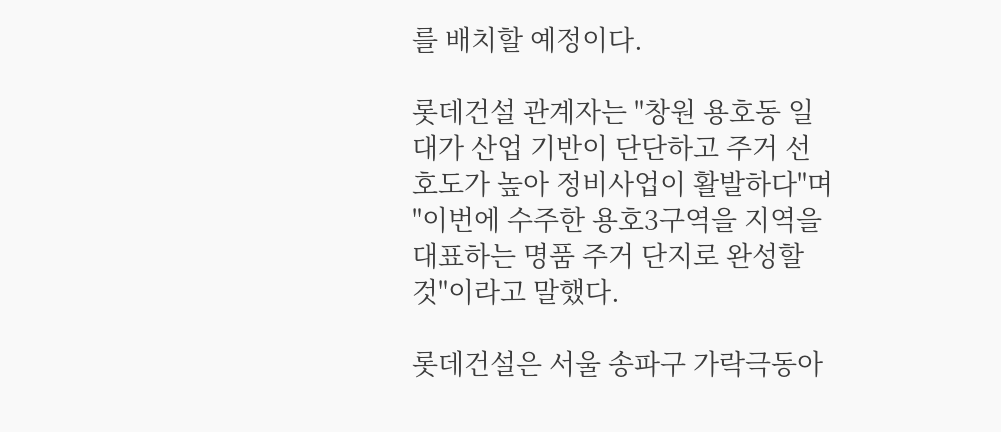를 배치할 예정이다.

롯데건설 관계자는 "창원 용호동 일대가 산업 기반이 단단하고 주거 선호도가 높아 정비사업이 활발하다"며 "이번에 수주한 용호3구역을 지역을 대표하는 명품 주거 단지로 완성할 것"이라고 말했다.

롯데건설은 서울 송파구 가락극동아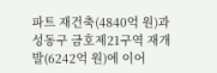파트 재건축(4840억 원)과 성동구 금호제21구역 재개발(6242억 원)에 이어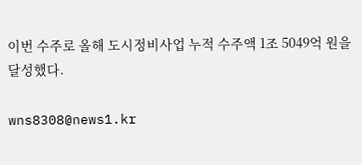이번 수주로 올해 도시정비사업 누적 수주액 1조 5049억 원을 달성했다.

wns8308@news1.kr